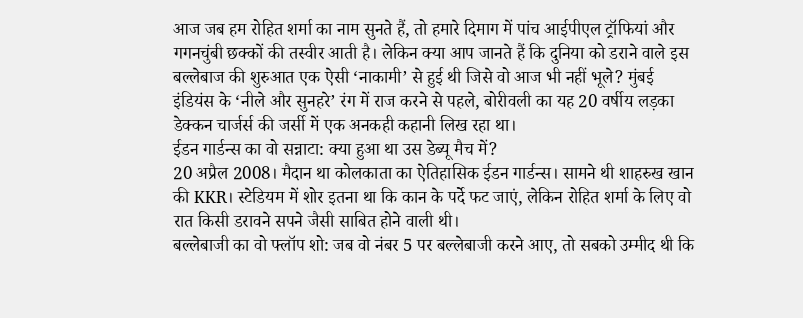आज जब हम रोहित शर्मा का नाम सुनते हैं, तो हमारे दिमाग में पांच आईपीएल ट्रॉफियां और गगनचुंबी छक्कों की तस्वीर आती है। लेकिन क्या आप जानते हैं कि दुनिया को डराने वाले इस बल्लेबाज की शुरुआत एक ऐसी ‘नाकामी’ से हुई थी जिसे वो आज भी नहीं भूले? मुंबई इंडियंस के ‘नीले और सुनहरे’ रंग में राज करने से पहले, बोरीवली का यह 20 वर्षीय लड़का डेक्कन चार्जर्स की जर्सी में एक अनकही कहानी लिख रहा था।
ईडन गार्डन्स का वो सन्नाटा: क्या हुआ था उस डेब्यू मैच में?
20 अप्रैल 2008। मैदान था कोलकाता का ऐतिहासिक ईडन गार्डन्स। सामने थी शाहरुख खान की KKR। स्टेडियम में शोर इतना था कि कान के पर्दे फट जाएं, लेकिन रोहित शर्मा के लिए वो रात किसी डरावने सपने जैसी साबित होने वाली थी।
बल्लेबाजी का वो फ्लॉप शो: जब वो नंबर 5 पर बल्लेबाजी करने आए, तो सबको उम्मीद थी कि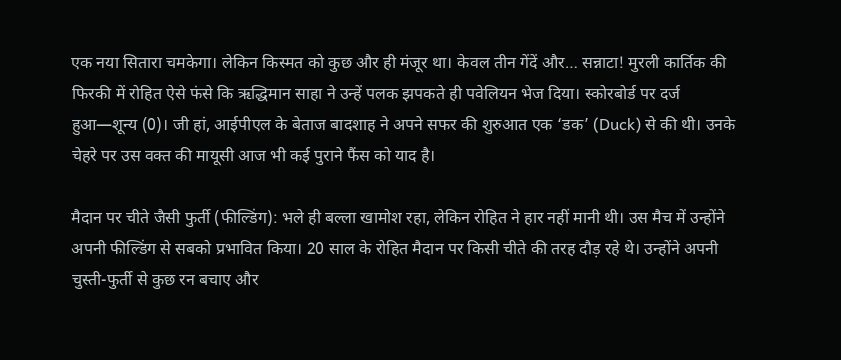एक नया सितारा चमकेगा। लेकिन किस्मत को कुछ और ही मंजूर था। केवल तीन गेंदें और… सन्नाटा! मुरली कार्तिक की फिरकी में रोहित ऐसे फंसे कि ऋद्धिमान साहा ने उन्हें पलक झपकते ही पवेलियन भेज दिया। स्कोरबोर्ड पर दर्ज हुआ—शून्य (0)। जी हां, आईपीएल के बेताज बादशाह ने अपने सफर की शुरुआत एक ‘डक’ (Duck) से की थी। उनके चेहरे पर उस वक्त की मायूसी आज भी कई पुराने फैंस को याद है।

मैदान पर चीते जैसी फुर्ती (फील्डिंग): भले ही बल्ला खामोश रहा, लेकिन रोहित ने हार नहीं मानी थी। उस मैच में उन्होंने अपनी फील्डिंग से सबको प्रभावित किया। 20 साल के रोहित मैदान पर किसी चीते की तरह दौड़ रहे थे। उन्होंने अपनी चुस्ती-फुर्ती से कुछ रन बचाए और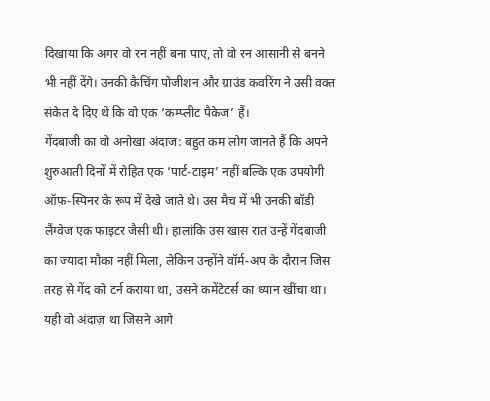दिखाया कि अगर वो रन नहीं बना पाए, तो वो रन आसानी से बनने भी नहीं देंगे। उनकी कैचिंग पोजीशन और ग्राउंड कवरिंग ने उसी वक्त संकेत दे दिए थे कि वो एक ‘कम्प्लीट पैकेज’ हैं।
गेंदबाजी का वो अनोखा अंदाज: बहुत कम लोग जानते हैं कि अपने शुरुआती दिनों में रोहित एक ‘पार्ट-टाइम’ नहीं बल्कि एक उपयोगी ऑफ-स्पिनर के रूप में देखे जाते थे। उस मैच में भी उनकी बॉडी लैंग्वेज एक फाइटर जैसी थी। हालांकि उस खास रात उन्हें गेंदबाजी का ज्यादा मौका नहीं मिला, लेकिन उन्होंने वॉर्म-अप के दौरान जिस तरह से गेंद को टर्न कराया था, उसने कमेंटेटर्स का ध्यान खींचा था। यही वो अंदाज़ था जिसने आगे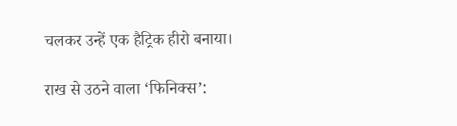चलकर उन्हें एक हैट्रिक हीरो बनाया।

राख से उठने वाला ‘फिनिक्स’: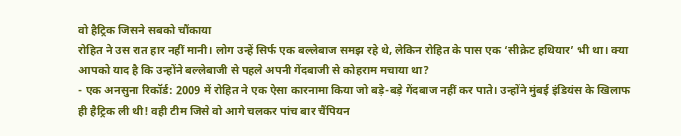वो हैट्रिक जिसने सबको चौंकाया
रोहित ने उस रात हार नहीं मानी। लोग उन्हें सिर्फ एक बल्लेबाज समझ रहे थे, लेकिन रोहित के पास एक ‘सीक्रेट हथियार’ भी था। क्या आपको याद है कि उन्होंने बल्लेबाजी से पहले अपनी गेंदबाजी से कोहराम मचाया था?
- एक अनसुना रिकॉर्ड: 2009 में रोहित ने एक ऐसा कारनामा किया जो बड़े-बड़े गेंदबाज नहीं कर पाते। उन्होंने मुंबई इंडियंस के खिलाफ ही हैट्रिक ली थी! वही टीम जिसे वो आगे चलकर पांच बार चैंपियन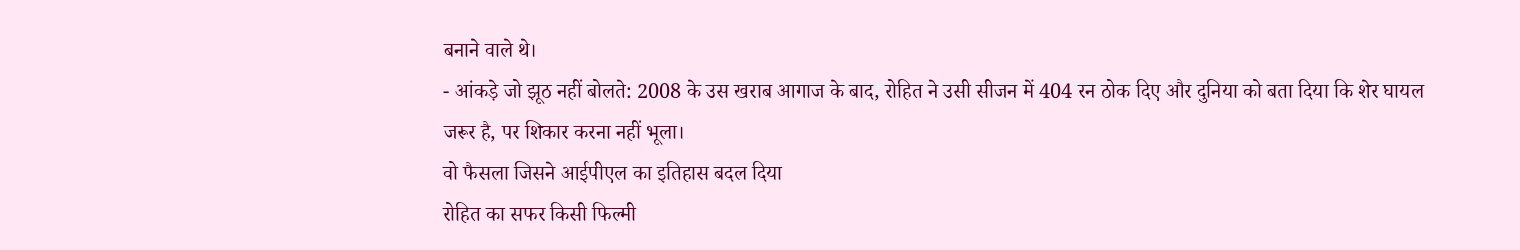बनाने वाले थे।
- आंकड़े जो झूठ नहीं बोलते: 2008 के उस खराब आगाज के बाद, रोहित ने उसी सीजन में 404 रन ठोक दिए और दुनिया को बता दिया कि शेर घायल जरूर है, पर शिकार करना नहीं भूला।
वो फैसला जिसने आईपीएल का इतिहास बदल दिया
रोहित का सफर किसी फिल्मी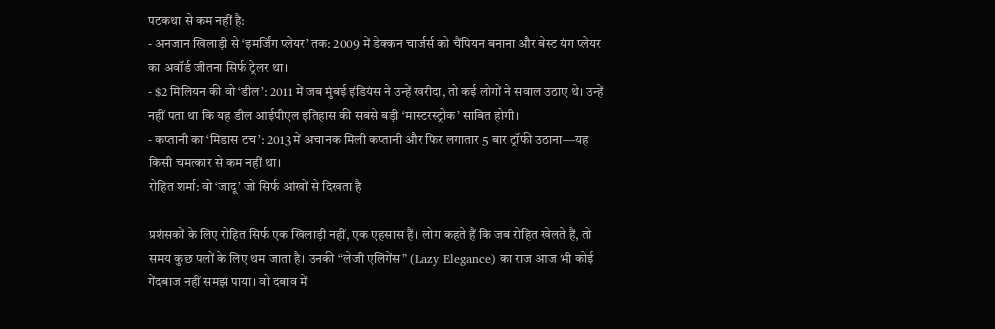पटकथा से कम नहीं है:
- अनजान खिलाड़ी से ‘इमर्जिंग प्लेयर’ तक: 2009 में डेक्कन चार्जर्स को चैंपियन बनाना और बेस्ट यंग प्लेयर का अवॉर्ड जीतना सिर्फ ट्रेलर था।
- $2 मिलियन की वो ‘डील’: 2011 में जब मुंबई इंडियंस ने उन्हें खरीदा, तो कई लोगों ने सवाल उठाए थे। उन्हें नहीं पता था कि यह डील आईपीएल इतिहास की सबसे बड़ी ‘मास्टरस्ट्रोक’ साबित होगी।
- कप्तानी का ‘मिडास टच’: 2013 में अचानक मिली कप्तानी और फिर लगातार 5 बार ट्रॉफी उठाना—यह किसी चमत्कार से कम नहीं था।
रोहित शर्मा: वो ‘जादू’ जो सिर्फ आंखों से दिखता है

प्रशंसकों के लिए रोहित सिर्फ एक खिलाड़ी नहीं, एक एहसास हैं। लोग कहते हैं कि जब रोहित खेलते हैं, तो समय कुछ पलों के लिए थम जाता है। उनकी “लेजी एलिगेंस” (Lazy Elegance) का राज आज भी कोई गेंदबाज नहीं समझ पाया। वो दबाव में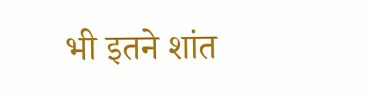भी इतने शांत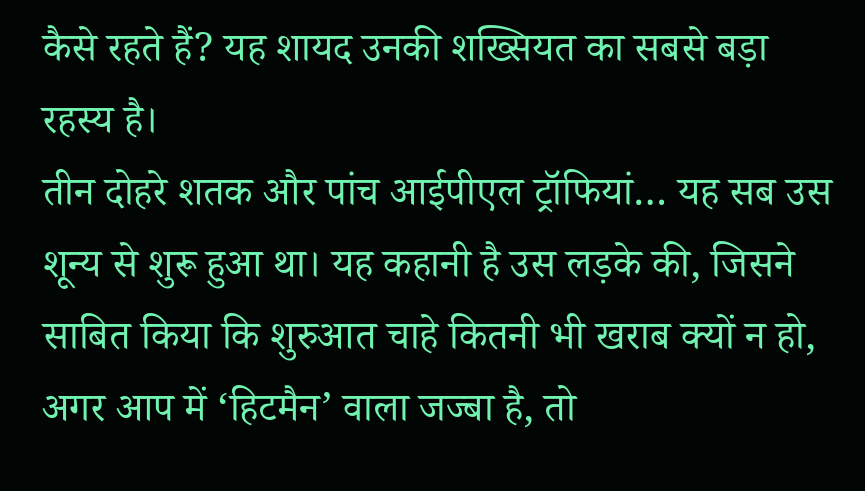कैसे रहते हैं? यह शायद उनकी शख्सियत का सबसे बड़ा रहस्य है।
तीन दोहरे शतक और पांच आईपीएल ट्रॉफियां… यह सब उस शून्य से शुरू हुआ था। यह कहानी है उस लड़के की, जिसने साबित किया कि शुरुआत चाहे कितनी भी खराब क्यों न हो, अगर आप में ‘हिटमैन’ वाला जज्बा है, तो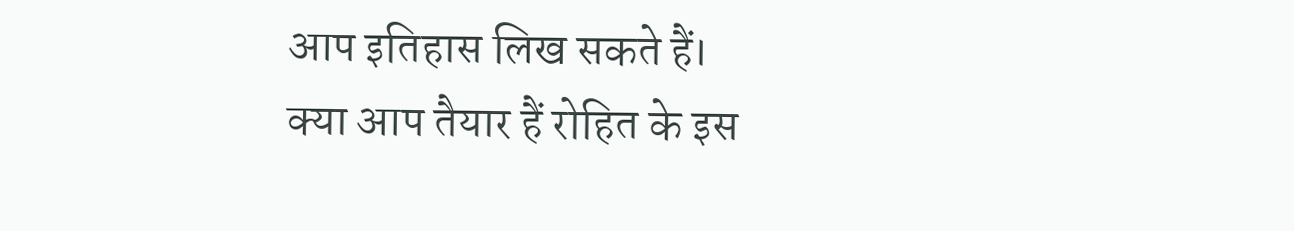आप इतिहास लिख सकते हैं।
क्या आप तैयार हैं रोहित के इस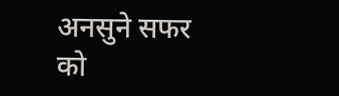अनसुने सफर को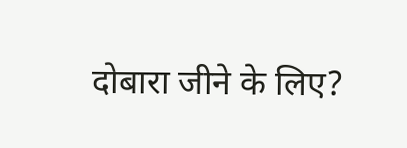दोबारा जीने के लिए?